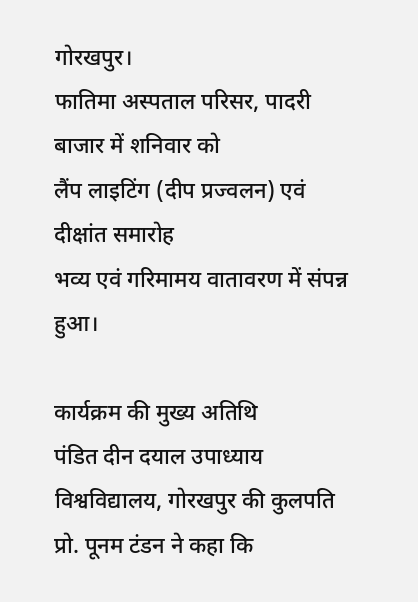गोरखपुर।
फातिमा अस्पताल परिसर, पादरी बाजार में शनिवार को
लैंप लाइटिंग (दीप प्रज्वलन) एवं दीक्षांत समारोह
भव्य एवं गरिमामय वातावरण में संपन्न हुआ।

कार्यक्रम की मुख्य अतिथि
पंडित दीन दयाल उपाध्याय विश्वविद्यालय, गोरखपुर की कुलपति
प्रो. पूनम टंडन ने कहा कि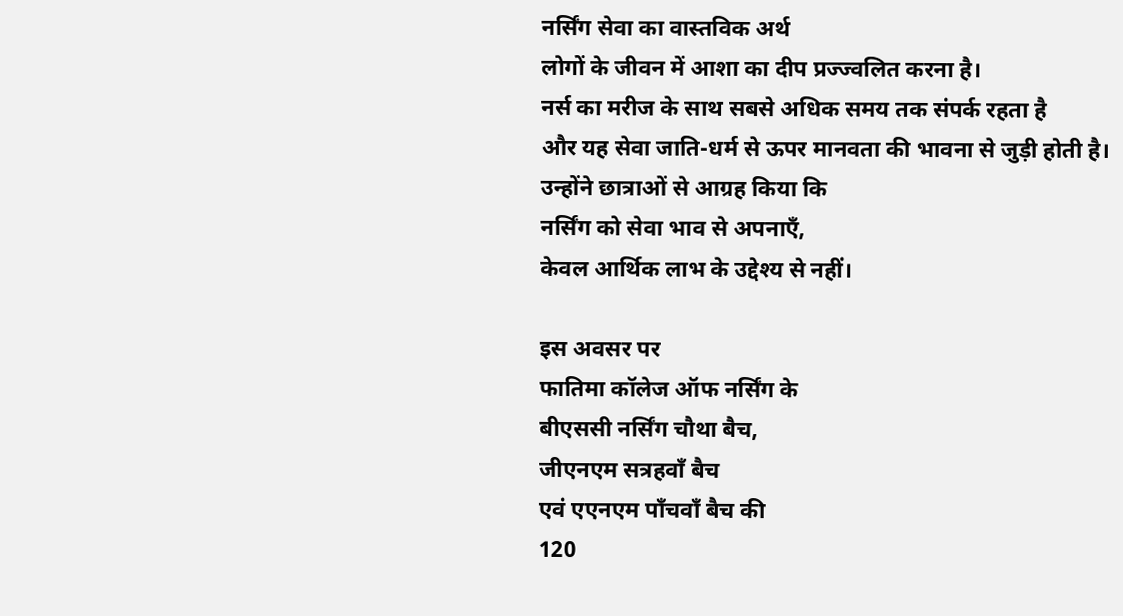नर्सिंग सेवा का वास्तविक अर्थ
लोगों के जीवन में आशा का दीप प्रज्ज्वलित करना है।
नर्स का मरीज के साथ सबसे अधिक समय तक संपर्क रहता है
और यह सेवा जाति-धर्म से ऊपर मानवता की भावना से जुड़ी होती है।
उन्होंने छात्राओं से आग्रह किया कि
नर्सिंग को सेवा भाव से अपनाएँ,
केवल आर्थिक लाभ के उद्देश्य से नहीं।

इस अवसर पर
फातिमा कॉलेज ऑफ नर्सिंग के
बीएससी नर्सिंग चौथा बैच,
जीएनएम सत्रहवाँ बैच
एवं एएनएम पाँचवाँ बैच की
120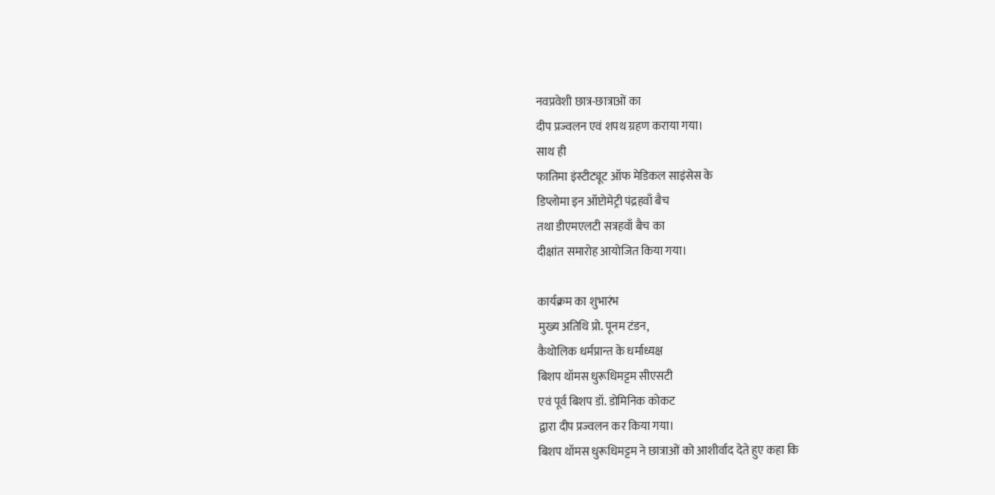नवप्रवेशी छात्र-छात्राओं का
दीप प्रज्वलन एवं शपथ ग्रहण कराया गया।
साथ ही
फातिमा इंस्टीट्यूट ऑफ मेडिकल साइंसेस के
डिप्लोमा इन ऑप्टोमेट्री पंद्रहवाँ बैच
तथा डीएमएलटी सत्रहवाँ बैच का
दीक्षांत समारोह आयोजित किया गया।

कार्यक्रम का शुभारंभ
मुख्य अतिथि प्रो. पूनम टंडन,
कैथोलिक धर्मप्रान्त के धर्माध्यक्ष
बिशप थॉमस धुरूधिमट्टम सीएसटी
एवं पूर्व बिशप डॉ. डोमिनिक कोकट
द्वारा दीप प्रज्वलन कर किया गया।
बिशप थॉमस धुरूधिमट्टम ने छात्राओं को आशीर्वाद देते हुए कहा कि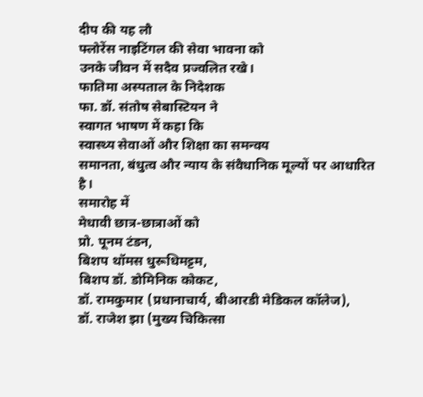दीप की यह लौ
फ्लोरेंस नाइटिंगल की सेवा भावना को
उनके जीवन में सदैव प्रज्वलित रखे।
फातिमा अस्पताल के निदेशक
फा. डॉ. संतोष सेबास्टियन ने
स्वागत भाषण में कहा कि
स्वास्थ्य सेवाओं और शिक्षा का समन्वय
समानता, बंधुत्व और न्याय के संवैधानिक मूल्यों पर आधारित है।
समारोह में
मेधावी छात्र-छात्राओं को
प्रो. पूनम टंडन,
बिशप थॉमस धुरूधिमट्टम,
बिशप डॉ. डोमिनिक कोकट,
डॉ. रामकुमार (प्रधानाचार्य, बीआरडी मेडिकल कॉलेज),
डॉ. राजेश झा (मुख्य चिकित्सा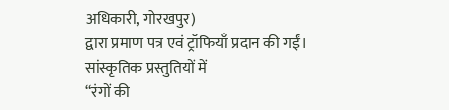अधिकारी, गोरखपुर)
द्वारा प्रमाण पत्र एवं ट्रॉफियाँ प्रदान की गईं।
सांस्कृतिक प्रस्तुतियों में
“रंगों की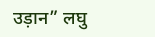उड़ान” लघु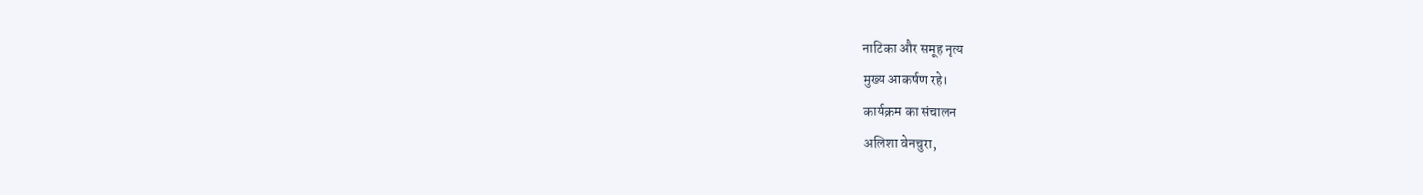नाटिका और समूह नृत्य
मुख्य आकर्षण रहे।
कार्यक्रम का संचालन
अलिशा वेनचुरा,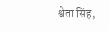श्वेता सिंह,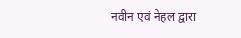नवीन एवं नेहल द्वारा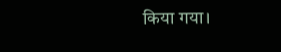किया गया।